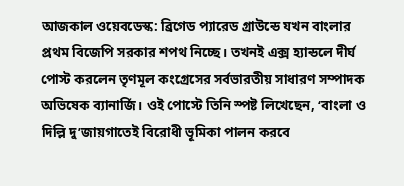আজকাল ওয়েবডেস্ক: ব্রিগেড প্যারেড গ্রাউন্ডে যখন বাংলার প্রথম বিজেপি সরকার শপথ নিচ্ছে। তখনই এক্স হ্যান্ডলে দীর্ঘ পোস্ট করলেন তৃণমূল কংগ্রেসের সর্বভারতীয় সাধারণ সম্পাদক অভিষেক ব্যানার্জি। ওই পোস্টে তিনি স্পষ্ট লিখেছেন, ‘বাংলা ও দিল্লি দু’জায়গাতেই বিরোধী ভূমিকা পালন করবে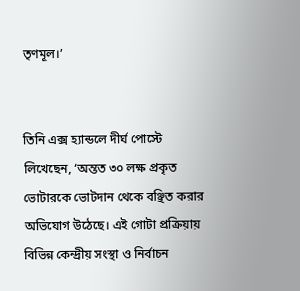তৃণমূল।’


তিনি এক্স হ্যান্ডলে দীর্ঘ পোস্টে লিখেছেন, ‘অন্তত ৩০ লক্ষ প্রকৃত ভোটারকে ভোটদান থেকে বঞ্ছিত করার অভিযোগ উঠেছে। এই গোটা প্রক্রিয়ায় বিভিন্ন কেন্দ্রীয় সংস্থা ও নির্বাচন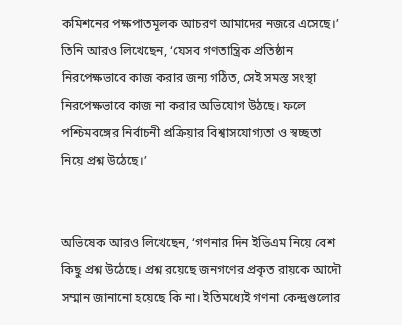কমিশনের পক্ষপাতমূলক আচরণ আমাদের নজরে এসেছে।’ তিনি আরও লিখেছেন, ‘যেসব গণতান্ত্রিক প্রতিষ্ঠান নিরপেক্ষভাবে কাজ করার জন্য গঠিত, সেই সমস্ত সংস্থা নিরপেক্ষভাবে কাজ না করার অভিযোগ উঠছে। ফলে পশ্চিমবঙ্গের নির্বাচনী প্রক্রিয়ার বিশ্বাসযোগ্যতা ও স্বচ্ছতা নিয়ে প্রশ্ন উঠেছে।’


অভিষেক আরও লিখেছেন, ‘গণনার দিন ইভিএম নিয়ে বেশ কিছু প্রশ্ন উঠেছে। প্রশ্ন রয়েছে জনগণের প্রকৃত রায়কে আদৌ সম্মান জানানো হয়েছে কি না। ইতিমধ্যেই গণনা কেন্দ্রগুলোর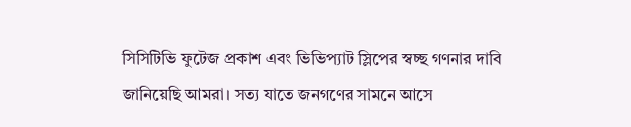সিসিটিভি ফুটেজ প্রকাশ এবং ভিভিপ্যাট স্লিপের স্বচ্ছ গণনার দাবি জানিয়েছি আমরা। সত্য যাতে জনগণের সামনে আসে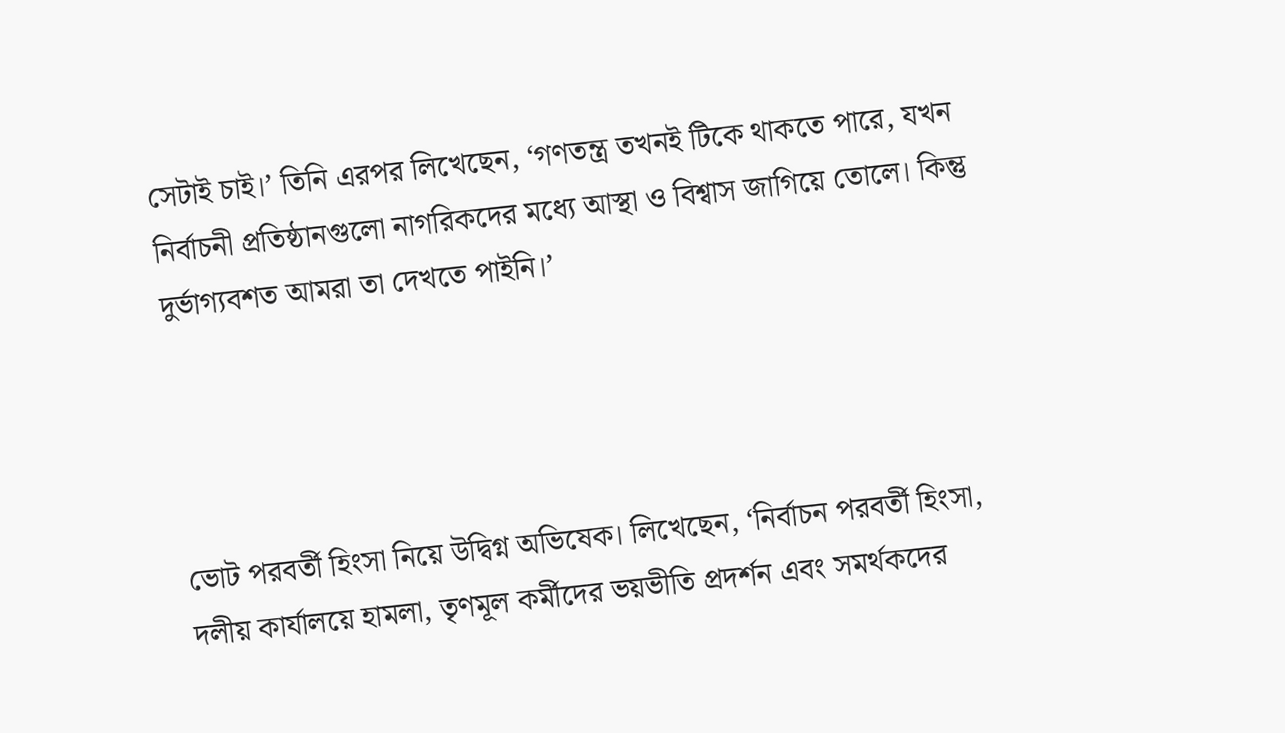সেটাই চাই।’ তিনি এরপর লিখেছেন, ‘গণতন্ত্র তখনই টিকে থাকতে পারে, যখন নির্বাচনী প্রতিষ্ঠানগুলো নাগরিকদের মধ্যে আস্থা ও বিশ্বাস জাগিয়ে তোলে। কিন্তু দুর্ভাগ্যবশত আমরা তা দেখতে পাইনি।’




ভোট পরবর্তী হিংসা নিয়ে উদ্বিগ্ন অভিষেক। লিখেছেন, ‘নির্বাচন পরবর্তী হিংসা, দলীয় কার্যালয়ে হামলা, তৃণমূল কর্মীদের ভয়ভীতি প্রদর্শন এবং সমর্থকদের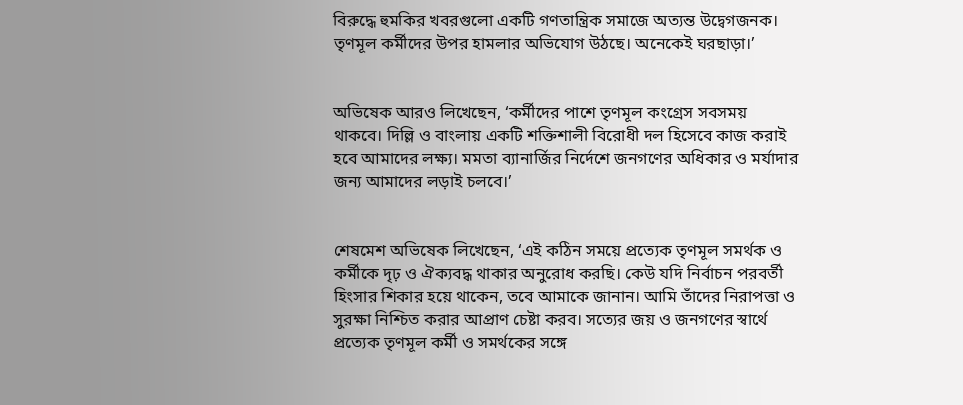বিরুদ্ধে হুমকির খবরগুলো একটি গণতান্ত্রিক সমাজে অত্যন্ত উদ্বেগজনক। তৃণমূল কর্মীদের উপর হামলার অভিযোগ উঠছে। অনেকেই ঘরছাড়া।’


অভিষেক আরও লিখেছেন, ‘কর্মীদের পাশে তৃণমূল কংগ্রেস সবসময় থাকবে। ‌দিল্লি ও বাংলায় একটি শক্তিশালী বিরোধী দল হিসেবে কাজ করাই হবে আমাদের লক্ষ্য। মমতা ব্যানার্জির নির্দেশে জনগণের অধিকার ও মর্যাদার জন্য আমাদের লড়াই চলবে।’


শেষমেশ অভিষেক লিখেছেন, ‘এই কঠিন সময়ে প্রত্যেক তৃণমূল সমর্থক ও কর্মীকে দৃঢ় ও ঐক্যবদ্ধ থাকার অনুরোধ করছি। কেউ যদি নির্বাচন পরবর্তী হিংসার শিকার হয়ে থাকেন, তবে আমাকে জানান। আমি তাঁদের নিরাপত্তা ও সুরক্ষা নিশ্চিত করার আপ্রাণ চেষ্টা করব। সত্যের জয় ও জনগণের স্বার্থে প্রত্যেক তৃণমূল কর্মী ও সমর্থকের সঙ্গে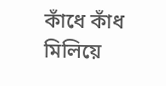কাঁধে কাঁধ মিলিয়ে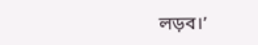লড়ব।’